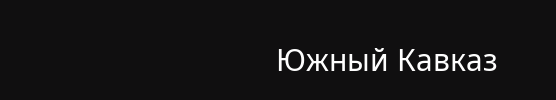Южный Кавказ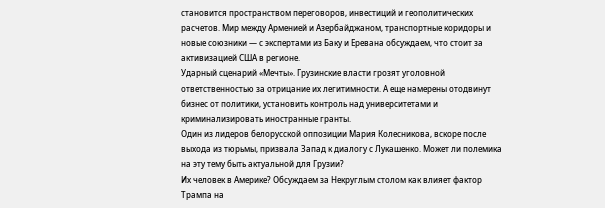становится пространством переговоров, инвестиций и геополитических расчетов. Мир между Арменией и Азербайджаном, транспортные коридоры и новые союзники — с экспертами из Баку и Еревана обсуждаем, что стоит за активизацией США в регионе.
Ударный сценарий «Мечты». Грузинские власти грозят уголовной ответственностью за отрицание их легитимности. А еще намерены отодвинут бизнес от политики, установить контроль над университетами и криминализировать иностранные гранты.
Один из лидеров белорусской оппозиции Мария Колесникова, вскоре после выхода из тюрьмы, призвала Запад к диалогу с Лукашенко. Может ли полемика на эту тему быть актуальной для Грузии?
Их человек в Америке? Обсуждаем за Некруглым столом как влияет фактор Трампа на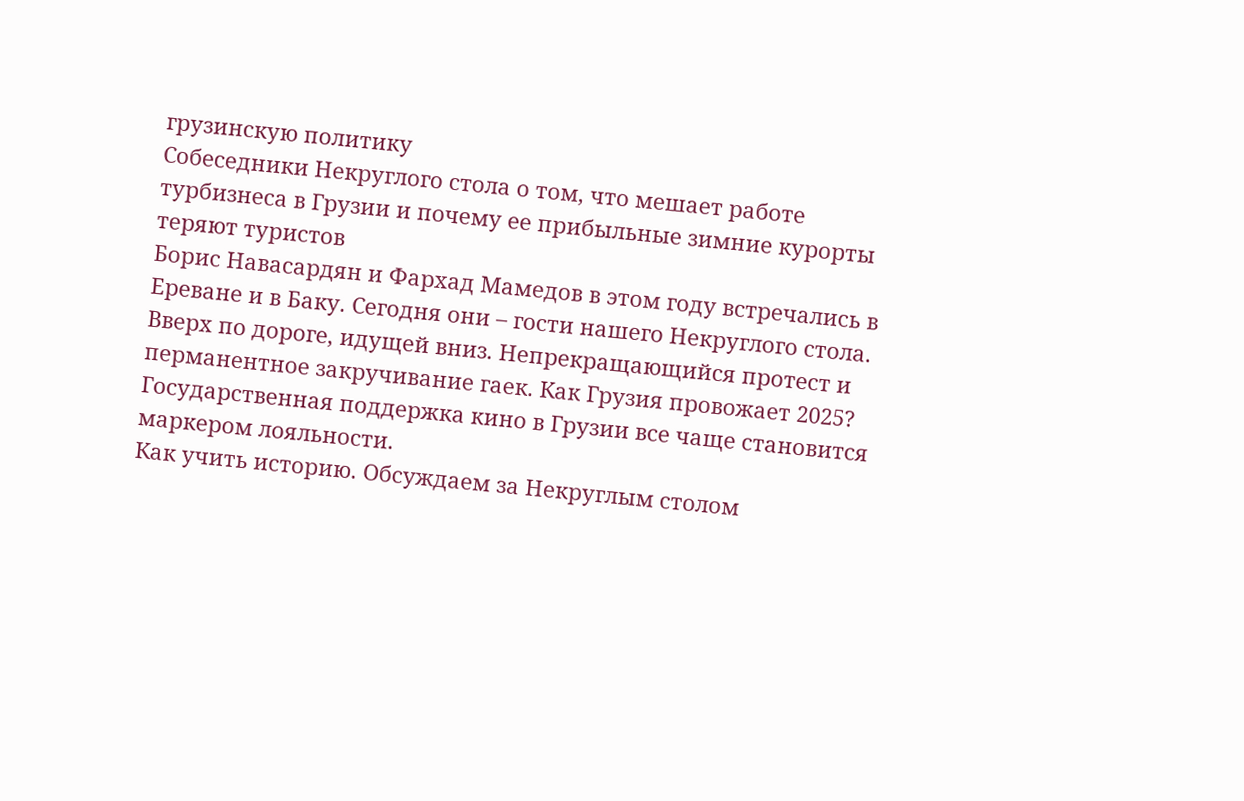грузинскую политику
Собеседники Некруглого стола о том, что мешает работе турбизнеса в Грузии и почему ее прибыльные зимние курорты теряют туристов
Борис Навасардян и Фархад Мамедов в этом году встречались в Ереване и в Баку. Сегодня они – гости нашего Некруглого стола.
Вверх по дороге, идущей вниз. Непрекращающийся протест и перманентное закручивание гаек. Как Грузия провожает 2025?
Государственная поддержка кино в Грузии все чаще становится маркером лояльности.
Как учить историю. Обсуждаем за Некруглым столом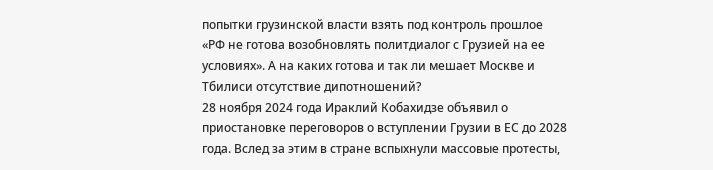попытки грузинской власти взять под контроль прошлое
«РФ не готова возобновлять политдиалог с Грузией на ее условиях». А на каких готова и так ли мешает Москве и Тбилиси отсутствие дипотношений?
28 ноября 2024 года Ираклий Кобахидзе объявил о приостановке переговоров о вступлении Грузии в ЕС до 2028 года. Вслед за этим в стране вспыхнули массовые протесты,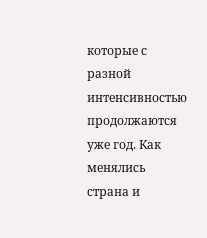которые с разной интенсивностью продолжаются уже год. Как менялись страна и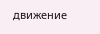движение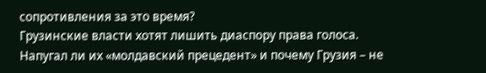сопротивления за это время?
Грузинские власти хотят лишить диаспору права голоса. Напугал ли их «молдавский прецедент» и почему Грузия – не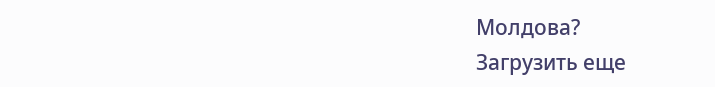Молдова?
Загрузить еще